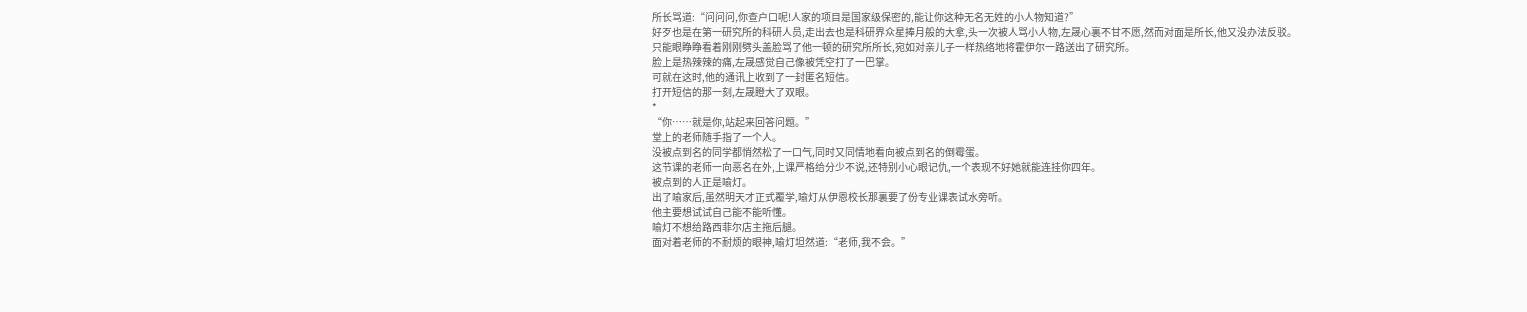所长骂道:“问问问,你查户口呢!人家的项目是国家级保密的,能让你这种无名无姓的小人物知道?”
好歹也是在第一研究所的科研人员,走出去也是科研界众星捧月般的大拿,头一次被人骂小人物,左晟心裏不甘不愿,然而对面是所长,他又没办法反驳。
只能眼睁睁看着刚刚劈头盖脸骂了他一顿的研究所所长,宛如对亲儿子一样热络地将霍伊尔一路送出了研究所。
脸上是热辣辣的痛,左晟感觉自己像被凭空打了一巴掌。
可就在这时,他的通讯上收到了一封匿名短信。
打开短信的那一刻,左晟瞪大了双眼。
*
“你……就是你,站起来回答问题。”
堂上的老师随手指了一个人。
没被点到名的同学都悄然松了一口气,同时又同情地看向被点到名的倒霉蛋。
这节课的老师一向恶名在外,上课严格给分少不说,还特别小心眼记仇,一个表现不好她就能连挂你四年。
被点到的人正是喻灯。
出了喻家后,虽然明天才正式覆学,喻灯从伊恩校长那裏要了份专业课表试水旁听。
他主要想试试自己能不能听懂。
喻灯不想给路西菲尔店主拖后腿。
面对着老师的不耐烦的眼神,喻灯坦然道:“老师,我不会。”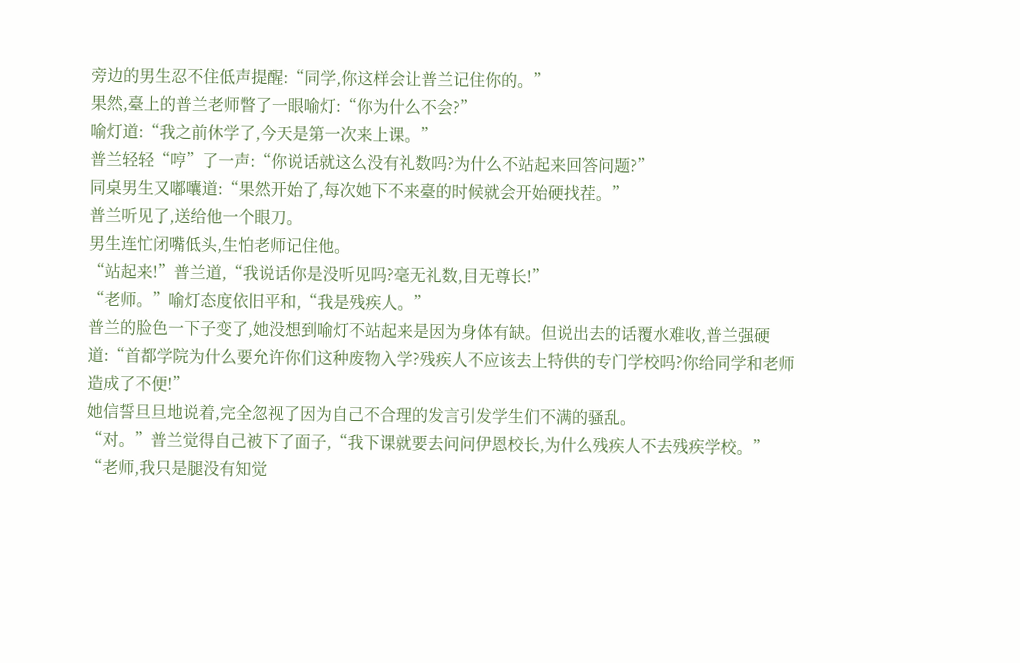旁边的男生忍不住低声提醒:“同学,你这样会让普兰记住你的。”
果然,臺上的普兰老师瞥了一眼喻灯:“你为什么不会?”
喻灯道:“我之前休学了,今天是第一次来上课。”
普兰轻轻“哼”了一声:“你说话就这么没有礼数吗?为什么不站起来回答问题?”
同桌男生又嘟囔道:“果然开始了,每次她下不来臺的时候就会开始硬找茬。”
普兰听见了,送给他一个眼刀。
男生连忙闭嘴低头,生怕老师记住他。
“站起来!”普兰道,“我说话你是没听见吗?毫无礼数,目无尊长!”
“老师。”喻灯态度依旧平和,“我是残疾人。”
普兰的脸色一下子变了,她没想到喻灯不站起来是因为身体有缺。但说出去的话覆水难收,普兰强硬道:“首都学院为什么要允许你们这种废物入学?残疾人不应该去上特供的专门学校吗?你给同学和老师造成了不便!”
她信誓旦旦地说着,完全忽视了因为自己不合理的发言引发学生们不满的骚乱。
“对。”普兰觉得自己被下了面子,“我下课就要去问问伊恩校长,为什么残疾人不去残疾学校。”
“老师,我只是腿没有知觉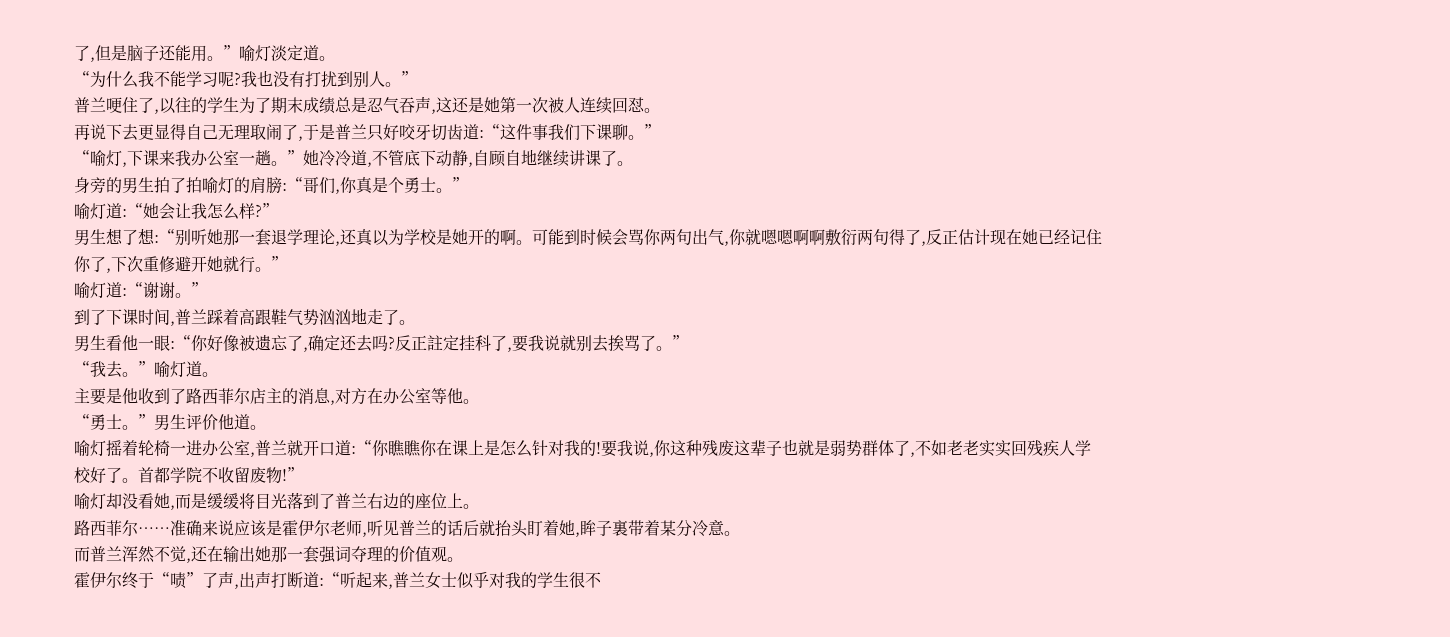了,但是脑子还能用。”喻灯淡定道。
“为什么我不能学习呢?我也没有打扰到别人。”
普兰哽住了,以往的学生为了期末成绩总是忍气吞声,这还是她第一次被人连续回怼。
再说下去更显得自己无理取闹了,于是普兰只好咬牙切齿道:“这件事我们下课聊。”
“喻灯,下课来我办公室一趟。”她冷冷道,不管底下动静,自顾自地继续讲课了。
身旁的男生拍了拍喻灯的肩膀:“哥们,你真是个勇士。”
喻灯道:“她会让我怎么样?”
男生想了想:“别听她那一套退学理论,还真以为学校是她开的啊。可能到时候会骂你两句出气,你就嗯嗯啊啊敷衍两句得了,反正估计现在她已经记住你了,下次重修避开她就行。”
喻灯道:“谢谢。”
到了下课时间,普兰踩着高跟鞋气势汹汹地走了。
男生看他一眼:“你好像被遗忘了,确定还去吗?反正註定挂科了,要我说就别去挨骂了。”
“我去。”喻灯道。
主要是他收到了路西菲尔店主的消息,对方在办公室等他。
“勇士。”男生评价他道。
喻灯摇着轮椅一进办公室,普兰就开口道:“你瞧瞧你在课上是怎么针对我的!要我说,你这种残废这辈子也就是弱势群体了,不如老老实实回残疾人学校好了。首都学院不收留废物!”
喻灯却没看她,而是缓缓将目光落到了普兰右边的座位上。
路西菲尔……准确来说应该是霍伊尔老师,听见普兰的话后就抬头盯着她,眸子裏带着某分冷意。
而普兰浑然不觉,还在输出她那一套强词夺理的价值观。
霍伊尔终于“啧”了声,出声打断道:“听起来,普兰女士似乎对我的学生很不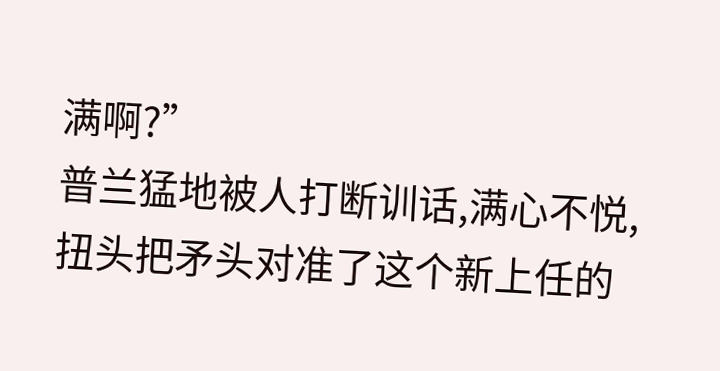满啊?”
普兰猛地被人打断训话,满心不悦,扭头把矛头对准了这个新上任的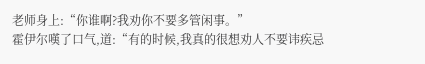老师身上:“你谁啊?我劝你不要多管闲事。”
霍伊尔嘆了口气,道:“有的时候,我真的很想劝人不要讳疾忌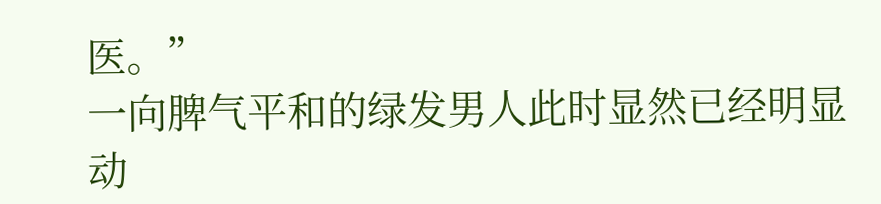医。”
一向脾气平和的绿发男人此时显然已经明显动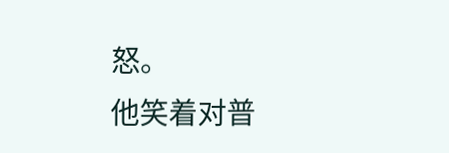怒。
他笑着对普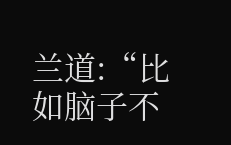兰道:“比如脑子不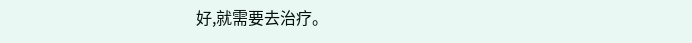好,就需要去治疗。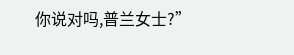你说对吗,普兰女士?”